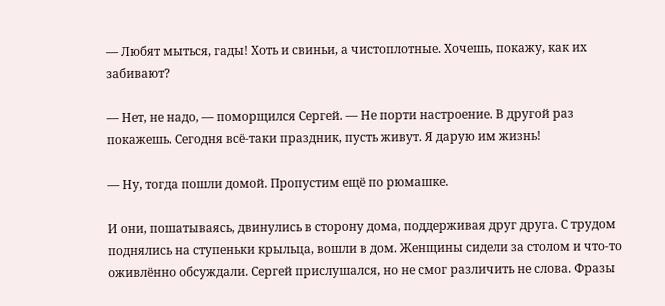— Любят мыться, гады! Хоть и свиньи, а чистоплотные. Хочешь, покажу, как их забивают?

— Нет, не надо, — поморщился Сергей. — Не порти настроение. В другой раз покажешь. Сегодня всё-таки праздник, пусть живут. Я дарую им жизнь!

— Ну, тогда пошли домой. Пропустим ещё по рюмашке.

И они, пошатываясь, двинулись в сторону дома, поддерживая друг друга. С трудом поднялись на ступеньки крыльца, вошли в дом. Женщины сидели за столом и что-то оживлённо обсуждали. Сергей прислушался, но не смог различить не слова. Фразы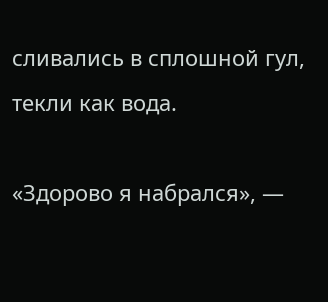сливались в сплошной гул, текли как вода.

«Здорово я набрался», —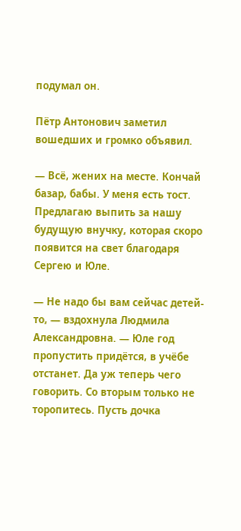подумал он.

Пётр Антонович заметил вошедших и громко объявил.

— Всё, жених на месте. Кончай базар, бабы. У меня есть тост. Предлагаю выпить за нашу будущую внучку, которая скоро появится на свет благодаря Сергею и Юле.

— Не надо бы вам сейчас детей-то, — вздохнула Людмила Александровна. — Юле год пропустить придётся, в учёбе отстанет. Да уж теперь чего говорить. Со вторым только не торопитесь. Пусть дочка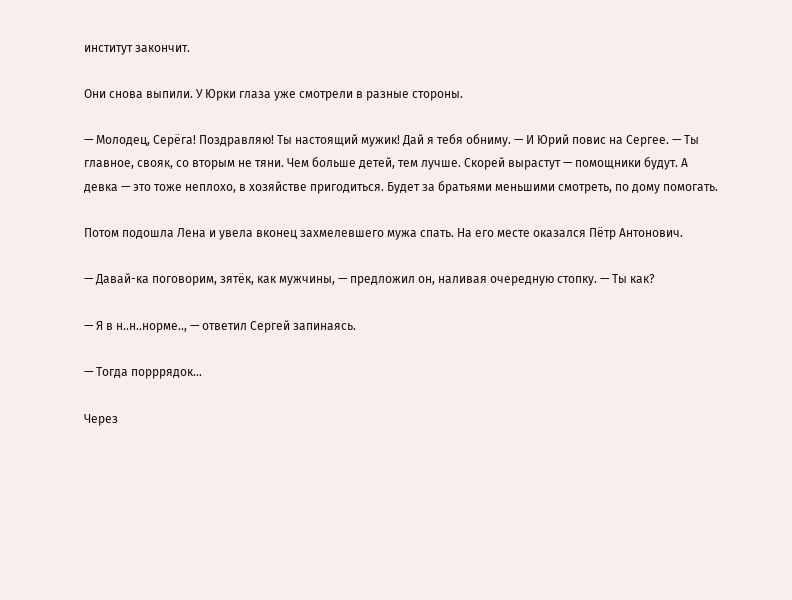институт закончит.

Они снова выпили. У Юрки глаза уже смотрели в разные стороны.

— Молодец, Серёга! Поздравляю! Ты настоящий мужик! Дай я тебя обниму. — И Юрий повис на Сергее. — Ты главное, свояк, со вторым не тяни. Чем больше детей, тем лучше. Скорей вырастут — помощники будут. А девка — это тоже неплохо, в хозяйстве пригодиться. Будет за братьями меньшими смотреть, по дому помогать.

Потом подошла Лена и увела вконец захмелевшего мужа спать. На его месте оказался Пётр Антонович.

— Давай-ка поговорим, зятёк, как мужчины, — предложил он, наливая очередную стопку. — Ты как?

— Я в н..н..норме.., — ответил Сергей запинаясь.

— Тогда порррядок…

Через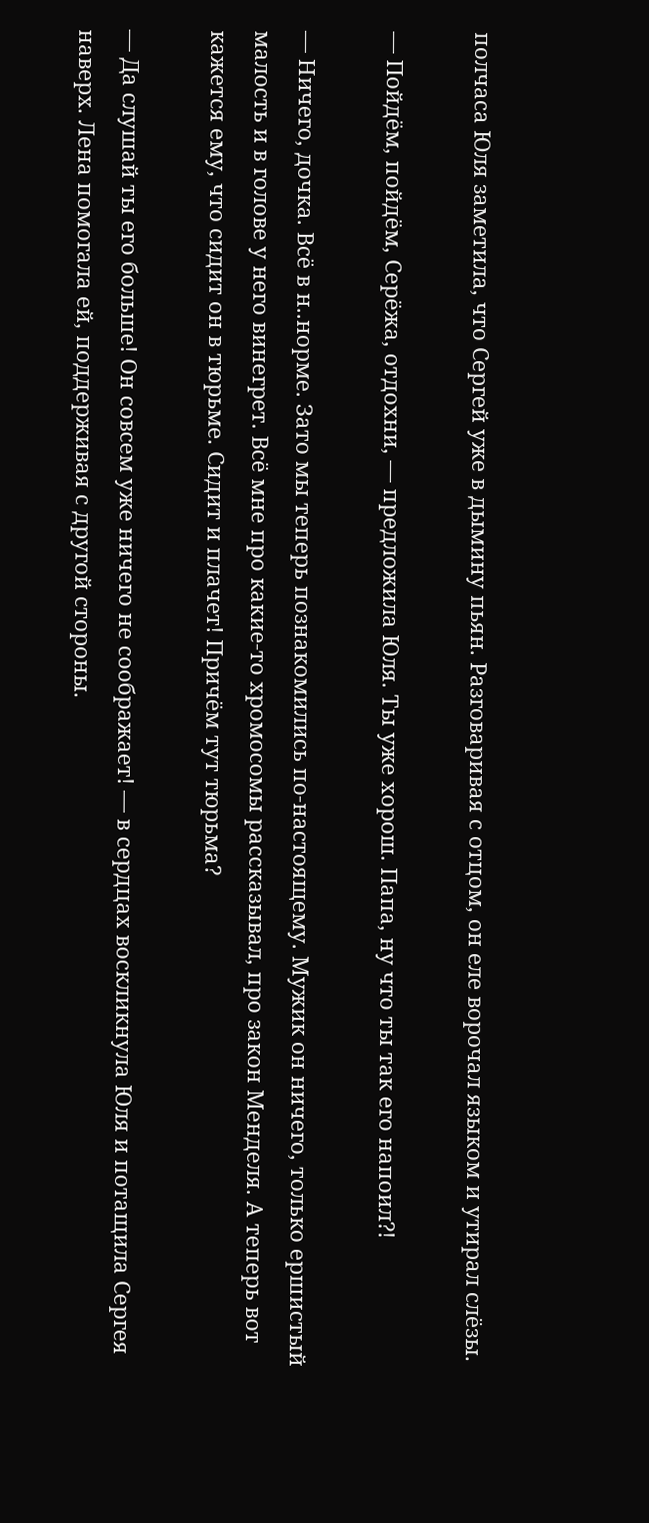полчаса Юля заметила, что Сергей уже в дымину пьян. Разговаривая с отцом, он еле ворочал языком и утирал слёзы.

— Пойдём, пойдём, Серёжа, отдохни, — предложила Юля. Ты уже хорош. Папа, ну что ты так его напоил?!

— Ничего, дочка. Всё в н..норме. Зато мы теперь познакомились по-настоящему. Мужик он ничего, только ершистый малость и в голове у него винегрет. Всё мне про какие-то хромосомы рассказывал, про закон Менделя. А теперь вот кажется ему, что сидит он в тюрьме. Сидит и плачет! Причём тут тюрьма?

— Да слушай ты его больше! Он совсем уже ничего не соображает! — в сердцах воскликнула Юля и потащила Сергея наверх. Лена помогала ей, поддерживая с другой стороны.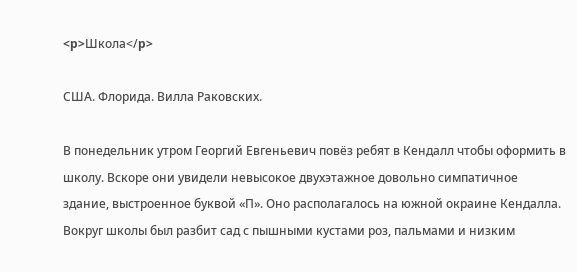<p>Школа</p>

США. Флорида. Вилла Раковских.

В понедельник утром Георгий Евгеньевич повёз ребят в Кендалл чтобы оформить в школу. Вскоре они увидели невысокое двухэтажное довольно симпатичное здание, выстроенное буквой «П». Оно располагалось на южной окраине Кендалла. Вокруг школы был разбит сад с пышными кустами роз, пальмами и низким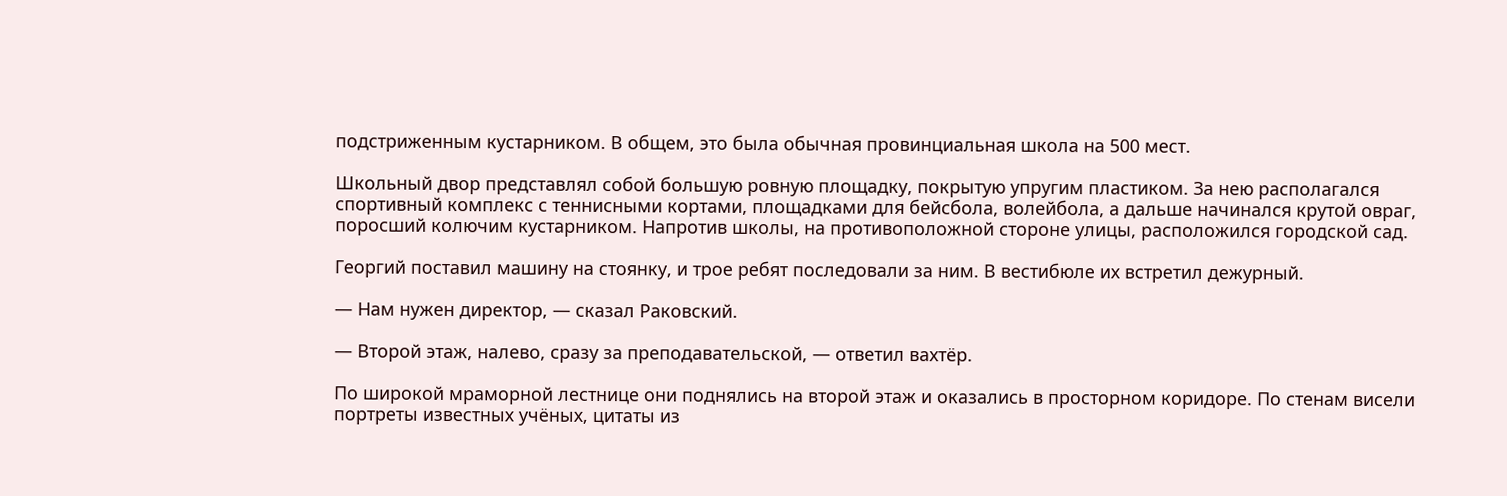подстриженным кустарником. В общем, это была обычная провинциальная школа на 500 мест.

Школьный двор представлял собой большую ровную площадку, покрытую упругим пластиком. За нею располагался спортивный комплекс с теннисными кортами, площадками для бейсбола, волейбола, а дальше начинался крутой овраг, поросший колючим кустарником. Напротив школы, на противоположной стороне улицы, расположился городской сад.

Георгий поставил машину на стоянку, и трое ребят последовали за ним. В вестибюле их встретил дежурный.

— Нам нужен директор, — сказал Раковский.

— Второй этаж, налево, сразу за преподавательской, — ответил вахтёр.

По широкой мраморной лестнице они поднялись на второй этаж и оказались в просторном коридоре. По стенам висели портреты известных учёных, цитаты из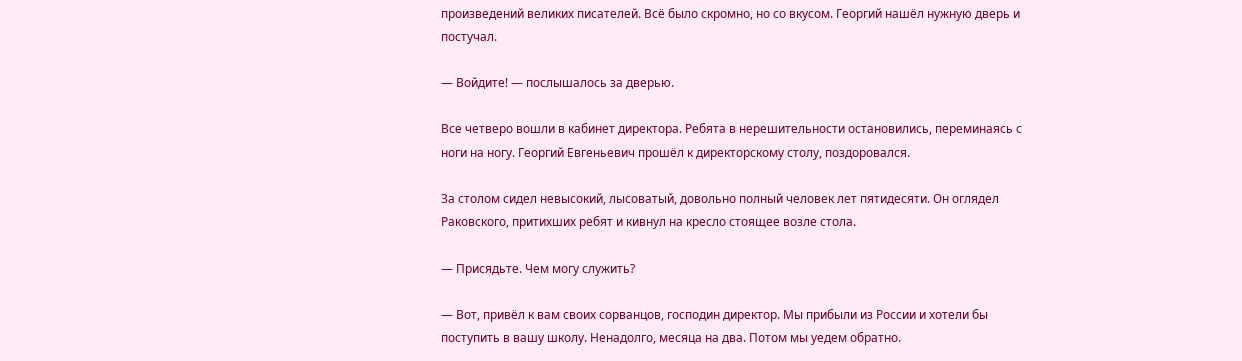произведений великих писателей. Всё было скромно, но со вкусом. Георгий нашёл нужную дверь и постучал.

— Войдите! — послышалось за дверью.

Все четверо вошли в кабинет директора. Ребята в нерешительности остановились, переминаясь с ноги на ногу. Георгий Евгеньевич прошёл к директорскому столу, поздоровался.

За столом сидел невысокий, лысоватый, довольно полный человек лет пятидесяти. Он оглядел Раковского, притихших ребят и кивнул на кресло стоящее возле стола.

— Присядьте. Чем могу служить?

— Вот, привёл к вам своих сорванцов, господин директор. Мы прибыли из России и хотели бы поступить в вашу школу. Ненадолго, месяца на два. Потом мы уедем обратно.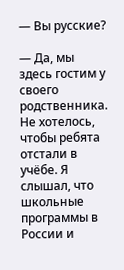— Вы русские?

— Да, мы здесь гостим у своего родственника. Не хотелось, чтобы ребята отстали в учёбе. Я слышал, что школьные программы в России и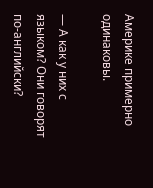Америке примерно одинаковы.

— А как у них с языком? Они говорят по-английски?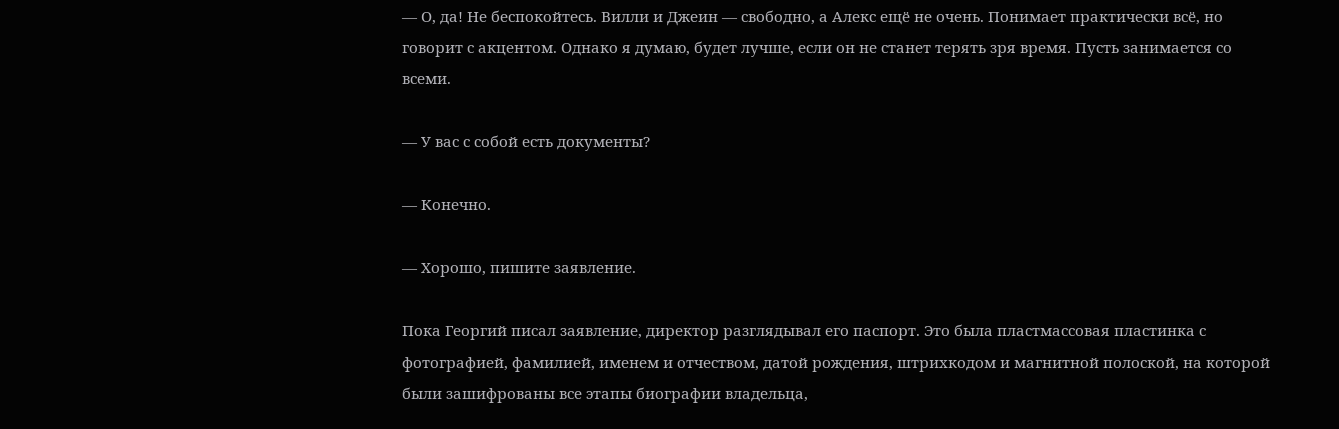— О, да! Не беспокойтесь. Вилли и Джеин — свободно, а Алекс ещё не очень. Понимает практически всё, но говорит с акцентом. Однако я думаю, будет лучше, если он не станет терять зря время. Пусть занимается со всеми.

— У вас с собой есть документы?

— Конечно.

— Хорошо, пишите заявление.

Пока Георгий писал заявление, директор разглядывал его паспорт. Это была пластмассовая пластинка с фотографией, фамилией, именем и отчеством, датой рождения, штрихкодом и магнитной полоской, на которой были зашифрованы все этапы биографии владельца,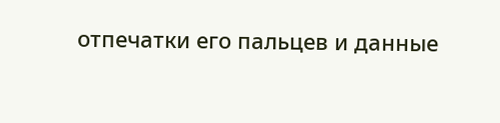отпечатки его пальцев и данные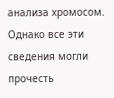анализа хромосом. Однако все эти сведения могли прочесть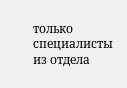только специалисты из отдела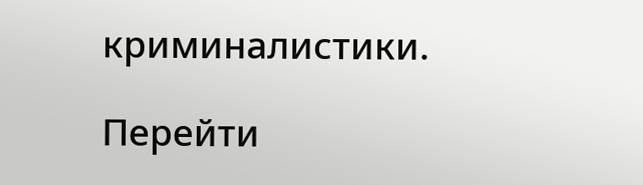криминалистики.

Перейти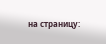на страницу: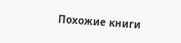Похожие книги